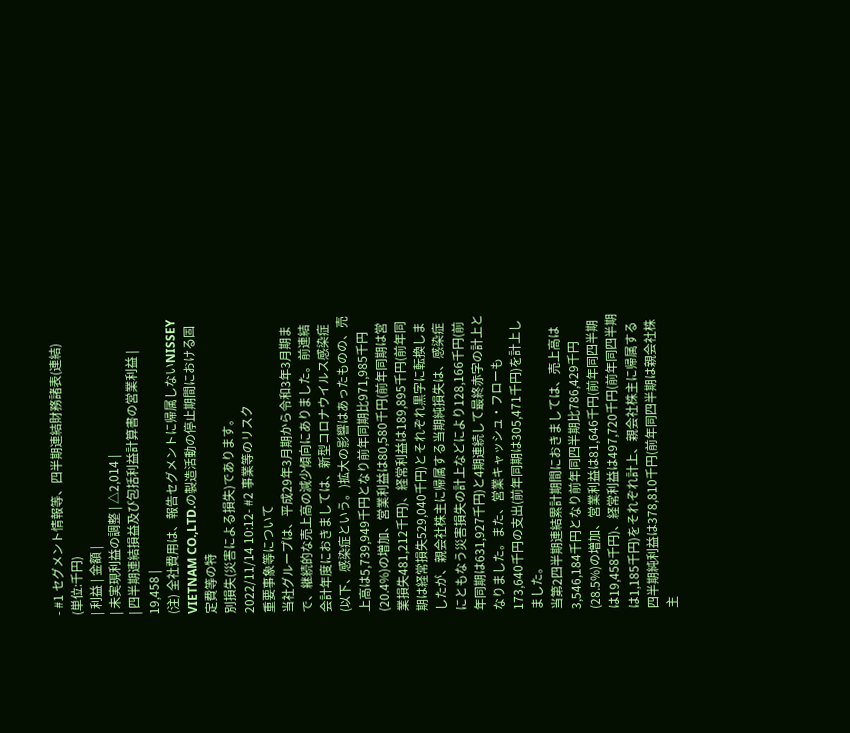- #1 セグメント情報等、四半期連結財務諸表(連結)
(単位:千円)
| 利益 | 金額 |
| 未実現利益の調整 | △2,014 |
| 四半期連結損益及び包括利益計算書の営業利益 | 19,458 |
(注) 全社費用は、報告セグメントに帰属しないNISSEY VIETNAM CO.,LTD.の製造活動の停止期間における固定費等の特
別損失(災害による損失)であります。
2022/11/14 10:12- #2 事業等のリスク
重要事象等について
当社グループは、平成29年3月期から令和3年3月期まで、継続的な売上高の減少傾向にありました。前連結会計年度におきましては、新型コロナウイルス感染症(以下、感染症という。)拡大の影響はあったものの、売上高は5,739,949千円となり前年同期比971,985千円(20.4%)の増加、営業利益は80,580千円(前年同期は営業損失481,212千円)、経常利益は189,895千円(前年同期は経常損失529,040千円)とそれぞれ黒字に転換しましたが、親会社株主に帰属する当期純損失は、感染症にともなう災害損失の計上などにより128,166千円(前年同期は631,927千円)と4期連続して最終赤字の計上となりました。また、営業キャッシュ・フローも173,640千円の支出(前年同期は305,471千円)を計上しました。
当第2四半期連結累計期間におきましては、売上高は3,546,184千円となり前年同四半期比786,429千円(28.5%)の増加、営業利益は81,646千円(前年同四半期は19,458千円)、経常利益は497,720千円(前年同四半期は1,185千円)をそれぞれ計上、親会社株主に帰属する四半期純利益は378,810千円(前年同四半期は親会社株主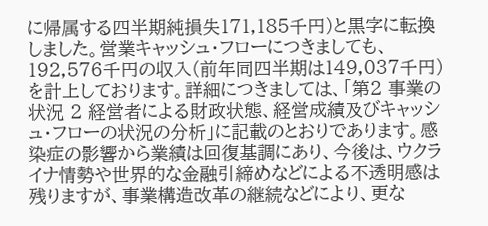に帰属する四半期純損失171,185千円)と黒字に転換しました。営業キャッシュ・フローにつきましても、192,576千円の収入(前年同四半期は149,037千円)を計上しております。詳細につきましては、「第2 事業の状況 2 経営者による財政状態、経営成績及びキャッシュ・フローの状況の分析」に記載のとおりであります。感染症の影響から業績は回復基調にあり、今後は、ウクライナ情勢や世界的な金融引締めなどによる不透明感は残りますが、事業構造改革の継続などにより、更な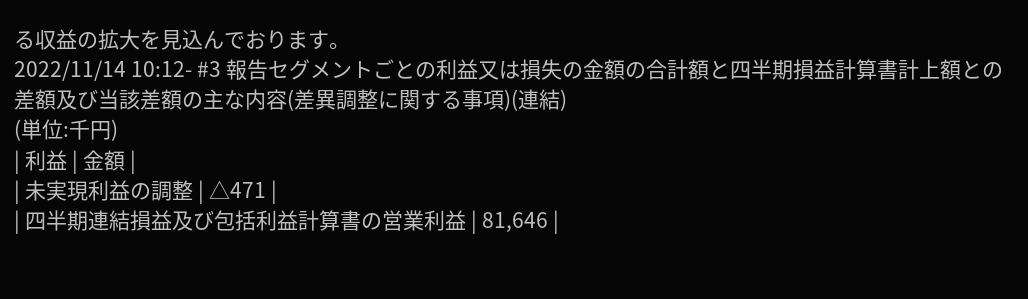る収益の拡大を見込んでおります。
2022/11/14 10:12- #3 報告セグメントごとの利益又は損失の金額の合計額と四半期損益計算書計上額との差額及び当該差額の主な内容(差異調整に関する事項)(連結)
(単位:千円)
| 利益 | 金額 |
| 未実現利益の調整 | △471 |
| 四半期連結損益及び包括利益計算書の営業利益 | 81,646 |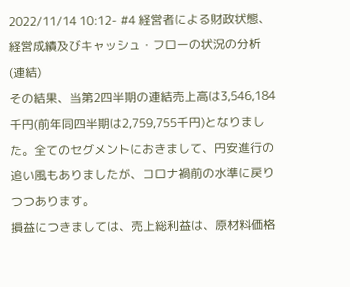2022/11/14 10:12- #4 経営者による財政状態、経営成績及びキャッシュ・フローの状況の分析(連結)
その結果、当第2四半期の連結売上高は3,546,184千円(前年同四半期は2,759,755千円)となりました。全てのセグメントにおきまして、円安進行の追い風もありましたが、コロナ禍前の水準に戻りつつあります。
損益につきましては、売上総利益は、原材料価格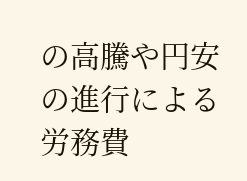の高騰や円安の進行による労務費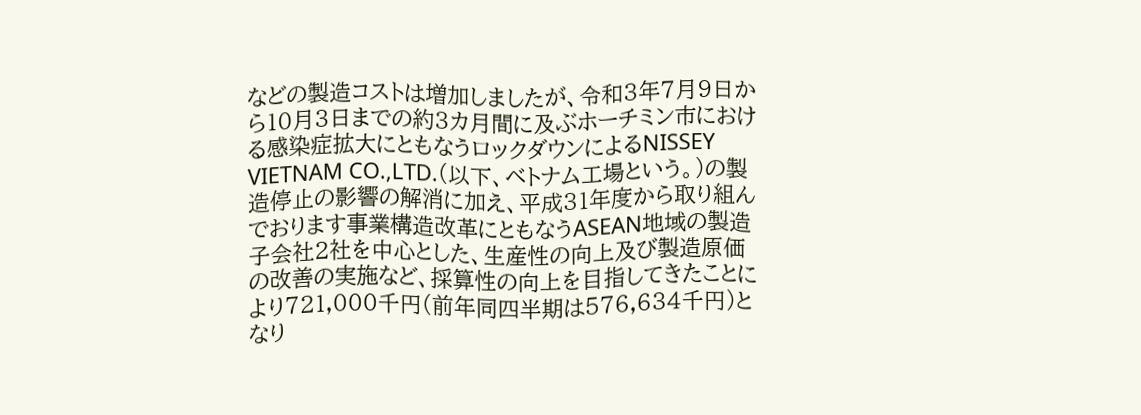などの製造コストは増加しましたが、令和3年7月9日から10月3日までの約3カ月間に及ぶホーチミン市における感染症拡大にともなうロックダウンによるNISSEY VIETNAM CO.,LTD.(以下、ベトナム工場という。)の製造停止の影響の解消に加え、平成31年度から取り組んでおります事業構造改革にともなうASEAN地域の製造子会社2社を中心とした、生産性の向上及び製造原価の改善の実施など、採算性の向上を目指してきたことにより721,000千円(前年同四半期は576,634千円)となり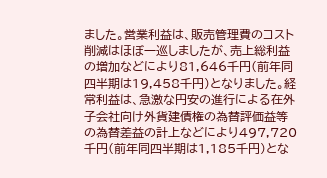ました。営業利益は、販売管理費のコスト削減はほぼ一巡しましたが、売上総利益の増加などにより81,646千円(前年同四半期は19,458千円)となりました。経常利益は、急激な円安の進行による在外子会社向け外貨建債権の為替評価益等の為替差益の計上などにより497,720千円(前年同四半期は1,185千円)とな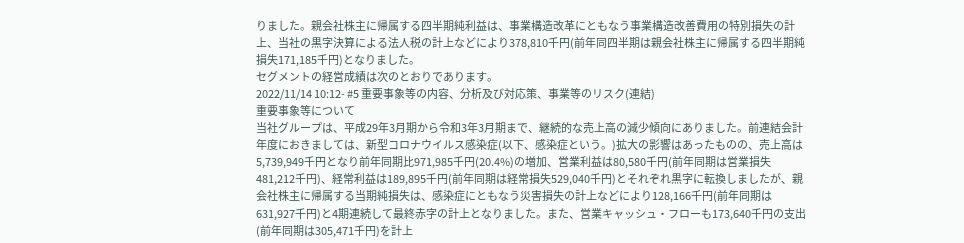りました。親会社株主に帰属する四半期純利益は、事業構造改革にともなう事業構造改善費用の特別損失の計上、当社の黒字決算による法人税の計上などにより378,810千円(前年同四半期は親会社株主に帰属する四半期純損失171,185千円)となりました。
セグメントの経営成績は次のとおりであります。
2022/11/14 10:12- #5 重要事象等の内容、分析及び対応策、事業等のリスク(連結)
重要事象等について
当社グループは、平成29年3月期から令和3年3月期まで、継続的な売上高の減少傾向にありました。前連結会計年度におきましては、新型コロナウイルス感染症(以下、感染症という。)拡大の影響はあったものの、売上高は5,739,949千円となり前年同期比971,985千円(20.4%)の増加、営業利益は80,580千円(前年同期は営業損失481,212千円)、経常利益は189,895千円(前年同期は経常損失529,040千円)とそれぞれ黒字に転換しましたが、親会社株主に帰属する当期純損失は、感染症にともなう災害損失の計上などにより128,166千円(前年同期は631,927千円)と4期連続して最終赤字の計上となりました。また、営業キャッシュ・フローも173,640千円の支出(前年同期は305,471千円)を計上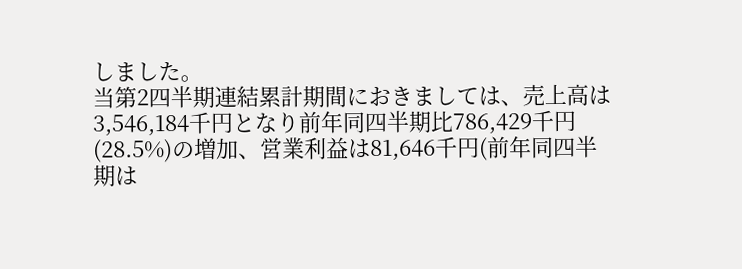しました。
当第2四半期連結累計期間におきましては、売上高は3,546,184千円となり前年同四半期比786,429千円(28.5%)の増加、営業利益は81,646千円(前年同四半期は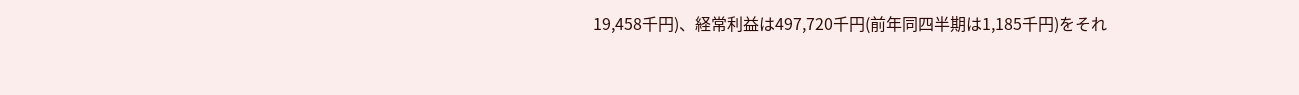19,458千円)、経常利益は497,720千円(前年同四半期は1,185千円)をそれ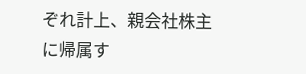ぞれ計上、親会社株主に帰属す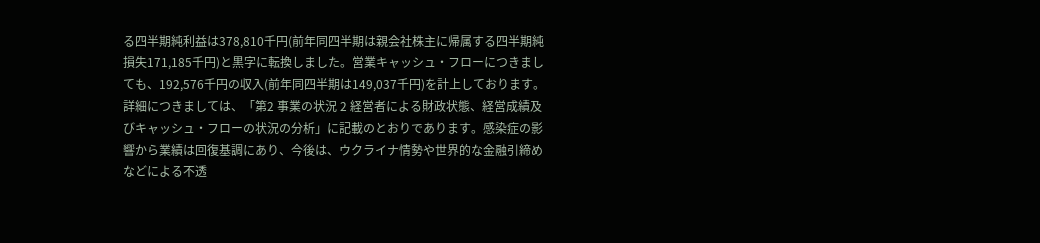る四半期純利益は378,810千円(前年同四半期は親会社株主に帰属する四半期純損失171,185千円)と黒字に転換しました。営業キャッシュ・フローにつきましても、192,576千円の収入(前年同四半期は149,037千円)を計上しております。詳細につきましては、「第2 事業の状況 2 経営者による財政状態、経営成績及びキャッシュ・フローの状況の分析」に記載のとおりであります。感染症の影響から業績は回復基調にあり、今後は、ウクライナ情勢や世界的な金融引締めなどによる不透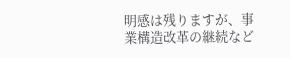明感は残りますが、事業構造改革の継続など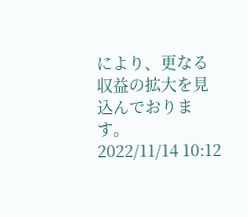により、更なる収益の拡大を見込んでおります。
2022/11/14 10:12